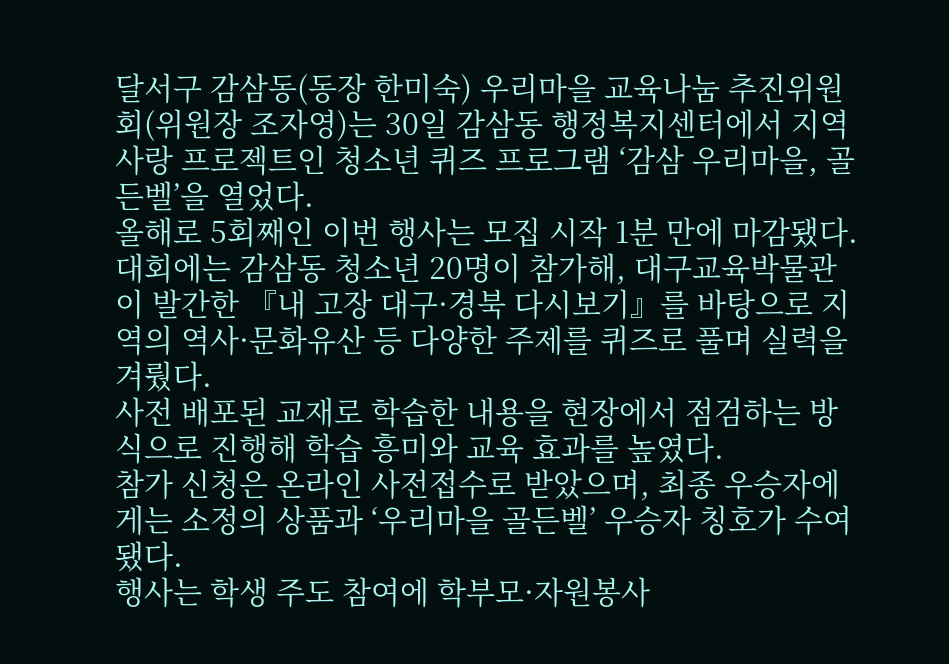달서구 감삼동(동장 한미숙) 우리마을 교육나눔 추진위원회(위원장 조자영)는 30일 감삼동 행정복지센터에서 지역사랑 프로젝트인 청소년 퀴즈 프로그램 ‘감삼 우리마을, 골든벨’을 열었다.
올해로 5회째인 이번 행사는 모집 시작 1분 만에 마감됐다.
대회에는 감삼동 청소년 20명이 참가해, 대구교육박물관이 발간한 『내 고장 대구·경북 다시보기』를 바탕으로 지역의 역사·문화유산 등 다양한 주제를 퀴즈로 풀며 실력을 겨뤘다.
사전 배포된 교재로 학습한 내용을 현장에서 점검하는 방식으로 진행해 학습 흥미와 교육 효과를 높였다.
참가 신청은 온라인 사전접수로 받았으며, 최종 우승자에게는 소정의 상품과 ‘우리마을 골든벨’ 우승자 칭호가 수여됐다.
행사는 학생 주도 참여에 학부모·자원봉사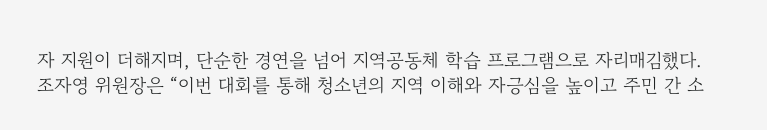자 지원이 더해지며, 단순한 경연을 넘어 지역공동체 학습 프로그램으로 자리매김했다.
조자영 위원장은 “이번 대회를 통해 청소년의 지역 이해와 자긍심을 높이고 주민 간 소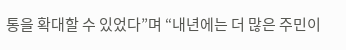통을 확대할 수 있었다”며 “내년에는 더 많은 주민이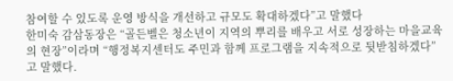참여할 수 있도록 운영 방식을 개선하고 규모도 확대하겠다”고 말했다
한미숙 감삼동장은 “골든벨은 청소년이 지역의 뿌리를 배우고 서로 성장하는 마을교육의 현장”이라며 “행정복지센터도 주민과 함께 프로그램을 지속적으로 뒷받침하겠다”고 말했다.